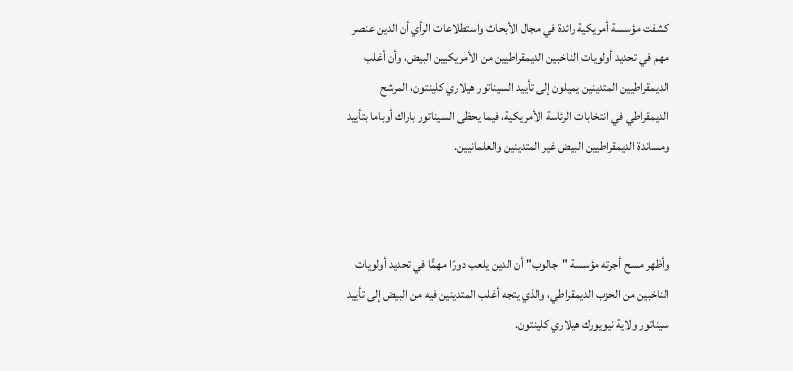كشفت مؤسسة أمريكية رائدة في مجال الأبحاث واستطلاعات الرأي أن الدين عنصر مهم في تحديد أولويات الناخبين الديمقراطيين من الأمريكيين البيض، وأن أغلب الديمقراطيين المتدينين يميلون إلى تأييد السيناتور هيلاري كلينتون، المرشح الديمقراطي في انتخابات الرئاسة الأمريكية، فيما يحظى السيناتور باراك أوباما بتأييد ومساندة الديمقراطيين البيض غير المتدينين والعلمانيين.



وأظهر مسح أجرته مؤسسة "جالوب" أن الدين يلعب دورًا مهمًّا في تحديد أولويات الناخبين من الحزب الديمقراطي، والذي يتجه أغلب المتدينين فيه من البيض إلى تأييد سيناتور ولاية نيويورك هيلاري كلينتون.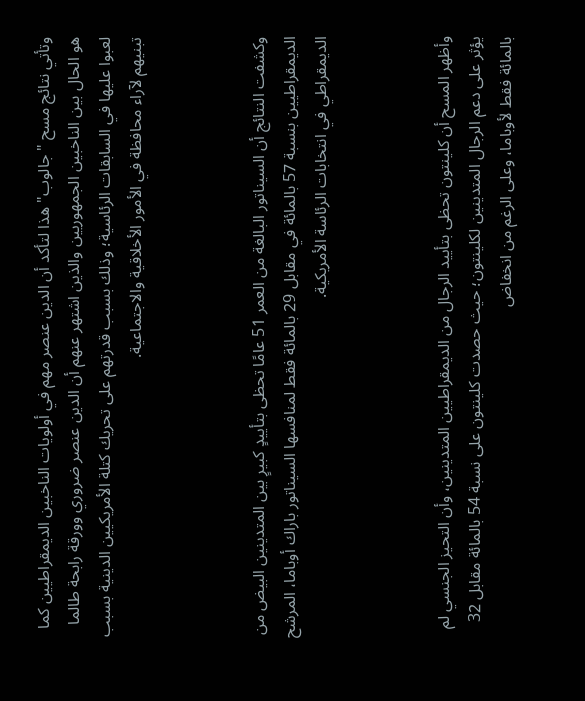وتأتي نتائج مسح "جالوب" هذا لتأكد أن الدين عنصر مهم في أولويات الناخبين الديمقراطيين كما هو الحال بين الناخبين الجمهوريين والذين اشتهر عنهم أن الدين عنصر ضروري وورقة رابحة طالما لعبوا عليها في السابقات الرئاسية؛ وذلك بسبب قدرتهم على تحريك كتلة الأمريكيين الدينية بسبب تبنيهم لآراء محافظة في الأمور الأخلاقية والاجتماعية.



وكشفت النتائج أن السيناتور البالغة من العمر 51 عامًا تحظى بتأييدٍ كبيرٍ بين المتدينين البيض من الديمقراطيين بنسبة 57 بالمائة في مقابل 29 بالمائة فقط لمنافسها السيناتور باراك أوباما، المرشح الديمقراطي في انتخابات الرئاسة الأمريكية.



وأظهر المسح أن كلينتون تحظى بتأييد الرجال من الديمقراطيين المتدينين، وأن التحيز الجنسي لم يؤثر على دعم الرجال المتدينين لكلينتون؛ حيث حصدت كلينتون على نسبة 54 بالمائة مقابل 32 بالمائة فقط لأوباما، وعلى الرغم من انخفاض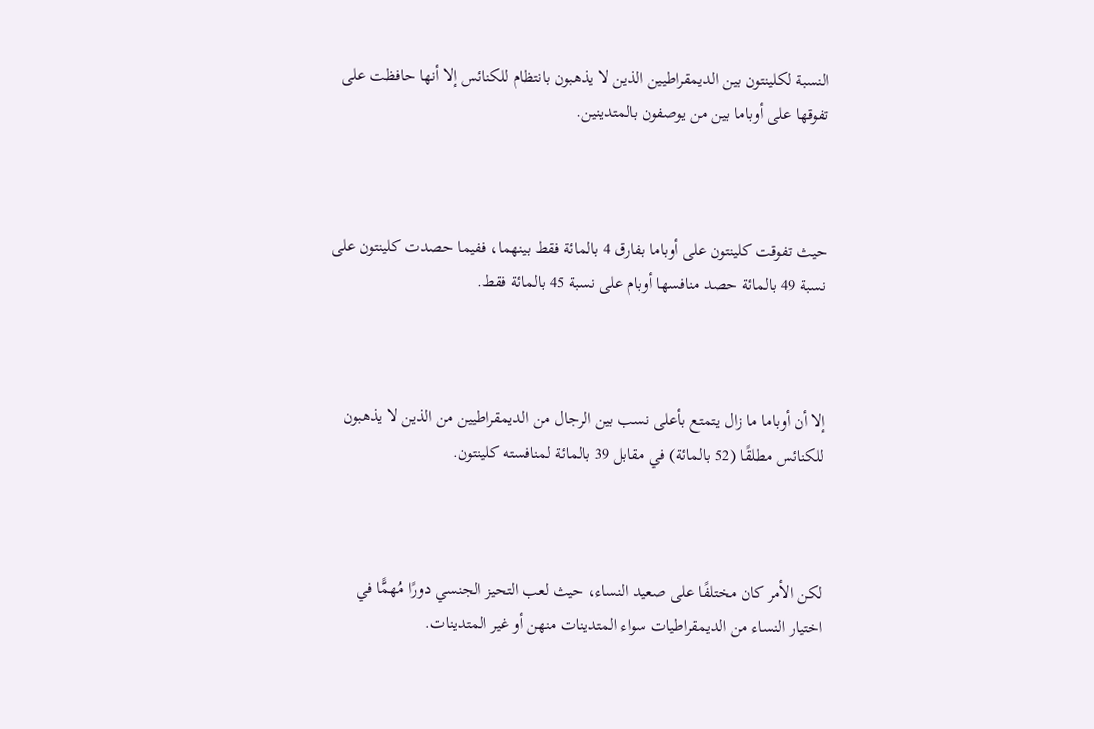النسبة لكلينتون بين الديمقراطيين الذين لا يذهبون بانتظام للكنائس إلا أنها حافظت على تفوقها على أوباما بين من يوصفون بالمتدينين.



حيث تفوقت كلينتون على أوباما بفارق 4 بالمائة فقط بينهما، ففيما حصدت كلينتون على نسبة 49 بالمائة حصد منافسها أوبام على نسبة 45 بالمائة فقط.



إلا أن أوباما ما زال يتمتع بأعلى نسب بين الرجال من الديمقراطيين من الذين لا يذهبون للكنائس مطلقًا (52 بالمائة) في مقابل 39 بالمائة لمنافسته كلينتون.



لكن الأمر كان مختلفًا على صعيد النساء، حيث لعب التحيز الجنسي دورًا مُهمًّا في اختيار النساء من الديمقراطيات سواء المتدينات منهن أو غير المتدينات.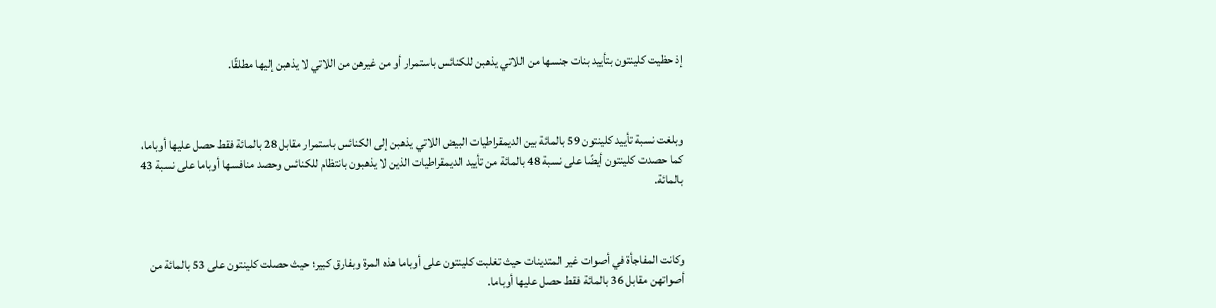إذ حظيت كلينتون بتأييد بنات جنسها من اللاتي يذهبن للكنائس باستمرار أو من غيرهن من اللاتي لا يذهبن إليها مطلقًا.



وبلغت نسبة تأييد كلينتون 59 بالمائة بين الديمقراطيات البيض اللاتي يذهبن إلى الكنائس باستمرار مقابل 28 بالمائة فقط حصل عليها أوباما، كما حصدت كلينتون أيضًا على نسبة 48 بالمائة من تأييد الديمقراطيات الذين لا يذهبون بانتظام للكنائس وحصد منافسها أوباما على نسبة 43 بالمائة.



وكانت المفاجأة في أصوات غير المتدينات حيث تغلبت كلينتون على أوباما هذه المرة وبفارق كبير؛ حيث حصلت كلينتون على 53 بالمائة من أصواتهن مقابل 36 بالمائة فقط حصل عليها أوباما.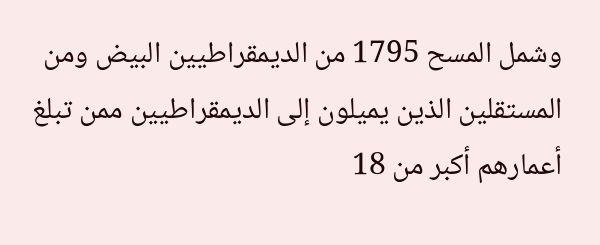وشمل المسح 1795 من الديمقراطيين البيض ومن المستقلين الذين يميلون إلى الديمقراطيين ممن تبلغ أعمارهم أكبر من 18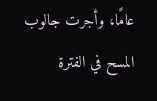عامًا، وأجرت جالوب المسح في الفترة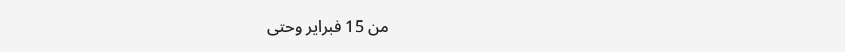من 15 فبراير وحتى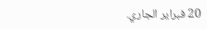20 فبراير الجاري.